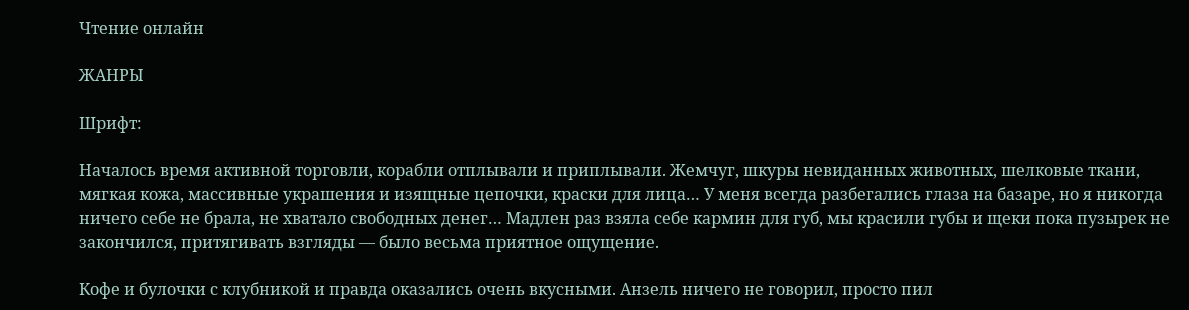Чтение онлайн

ЖАНРЫ

Шрифт:

Началось время активной торговли, корабли отплывали и приплывали. Жемчуг, шкуры невиданных животных, шелковые ткани, мягкая кожа, массивные украшения и изящные цепочки, краски для лица… У меня всегда разбегались глаза на базаре, но я никогда ничего себе не брала, не хватало свободных денег… Мадлен раз взяла себе кармин для губ, мы красили губы и щеки пока пузырек не закончился, притягивать взгляды — было весьма приятное ощущение.

Кофе и булочки с клубникой и правда оказались очень вкусными. Анзель ничего не говорил, просто пил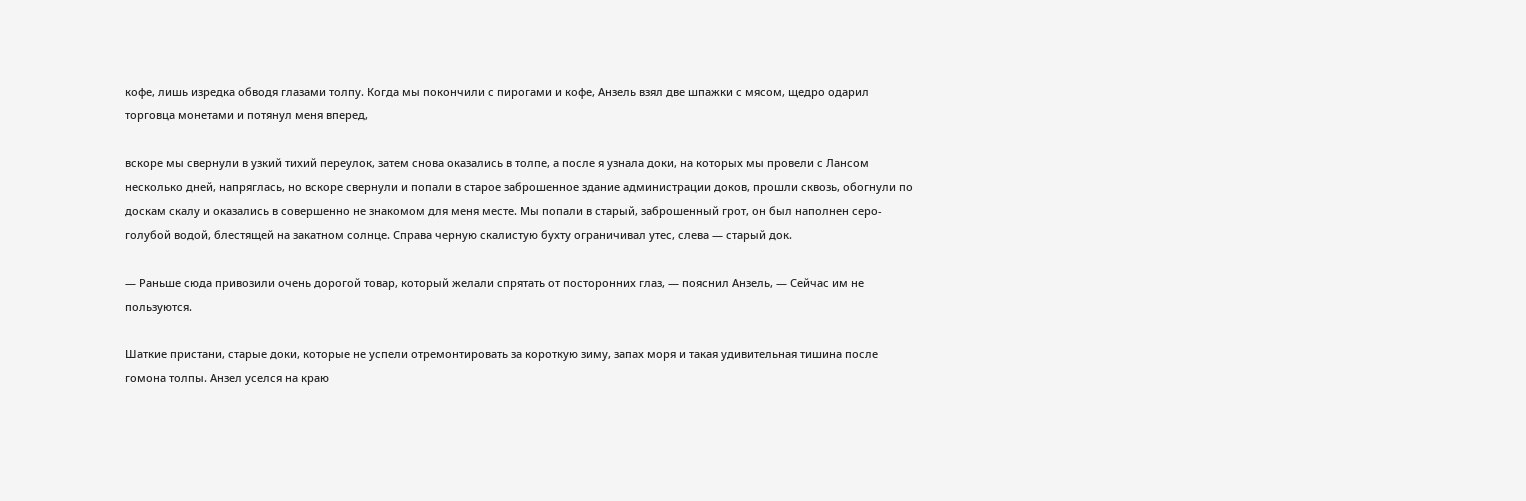кофе, лишь изредка обводя глазами толпу. Когда мы покончили с пирогами и кофе, Анзель взял две шпажки с мясом, щедро одарил торговца монетами и потянул меня вперед,

вскоре мы свернули в узкий тихий переулок, затем снова оказались в толпе, а после я узнала доки, на которых мы провели с Лансом несколько дней, напряглась, но вскоре свернули и попали в старое заброшенное здание администрации доков, прошли сквозь, обогнули по доскам скалу и оказались в совершенно не знакомом для меня месте. Мы попали в старый, заброшенный грот, он был наполнен серо-голубой водой, блестящей на закатном солнце. Справа черную скалистую бухту ограничивал утес, слева — старый док.

— Раньше сюда привозили очень дорогой товар, который желали спрятать от посторонних глаз, — пояснил Анзель, — Сейчас им не пользуются.

Шаткие пристани, старые доки, которые не успели отремонтировать за короткую зиму, запах моря и такая удивительная тишина после гомона толпы. Анзел уселся на краю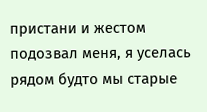пристани и жестом подозвал меня, я уселась рядом будто мы старые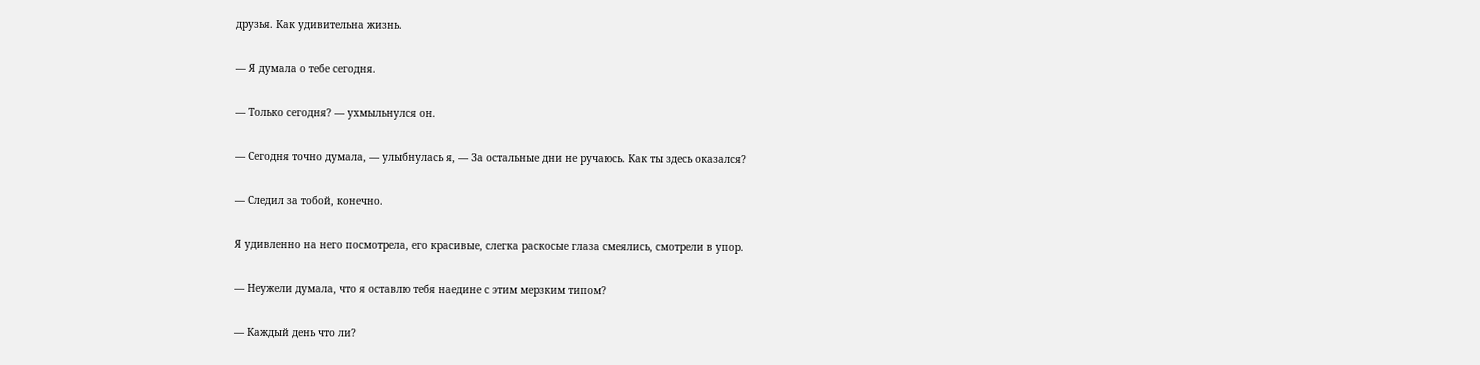друзья. Как удивительна жизнь.

— Я думала о тебе сегодня.

— Только сегодня? — ухмыльнулся он.

— Сегодня точно думала, — улыбнулась я, — За остальные дни не ручаюсь. Как ты здесь оказался?

— Следил за тобой, конечно.

Я удивленно на него посмотрела, его красивые, слегка раскосые глаза смеялись, смотрели в упор.

— Неужели думала, что я оставлю тебя наедине с этим мерзким типом?

— Каждый день что ли?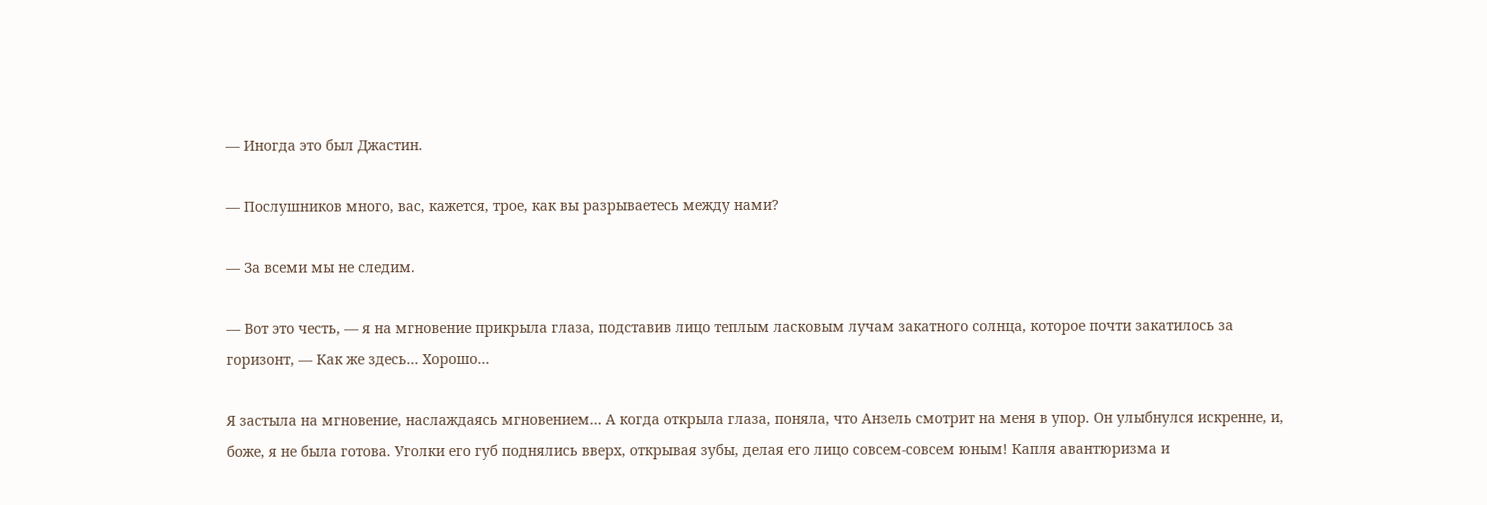— Иногда это был Джастин.

— Послушников много, вас, кажется, трое, как вы разрываетесь между нами?

— За всеми мы не следим.

— Вот это честь, — я на мгновение прикрыла глаза, подставив лицо теплым ласковым лучам закатного солнца, которое почти закатилось за горизонт, — Как же здесь… Хорошо…

Я застыла на мгновение, наслаждаясь мгновением… А когда открыла глаза, поняла, что Анзель смотрит на меня в упор. Он улыбнулся искренне, и, боже, я не была готова. Уголки его губ поднялись вверх, открывая зубы, делая его лицо совсем-совсем юным! Капля авантюризма и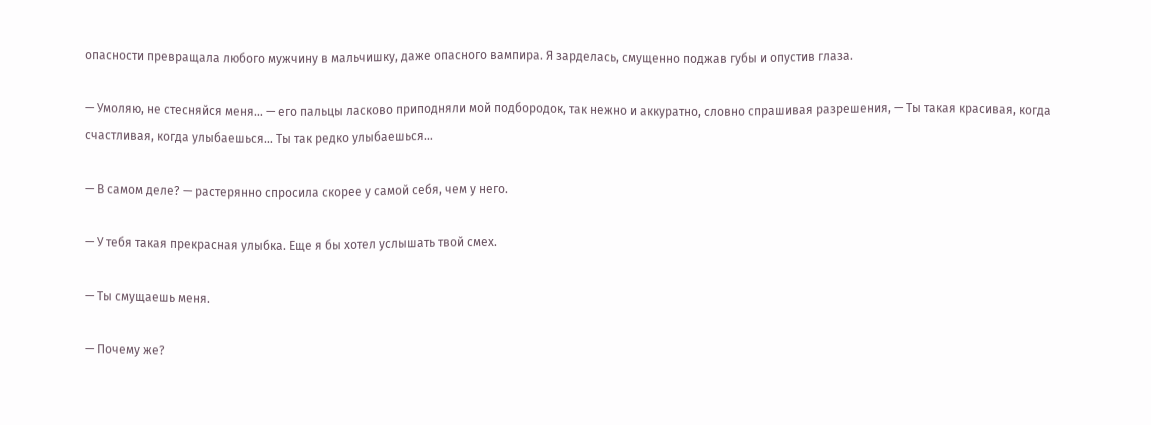опасности превращала любого мужчину в мальчишку, даже опасного вампира. Я зарделась, смущенно поджав губы и опустив глаза.

— Умоляю, не стесняйся меня… — его пальцы ласково приподняли мой подбородок, так нежно и аккуратно, словно спрашивая разрешения, — Ты такая красивая, когда счастливая, когда улыбаешься… Ты так редко улыбаешься…

— В самом деле? — растерянно спросила скорее у самой себя, чем у него.

— У тебя такая прекрасная улыбка. Еще я бы хотел услышать твой смех.

— Ты смущаешь меня.

— Почему же?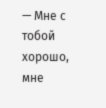— Мне с тобой хорошо, мне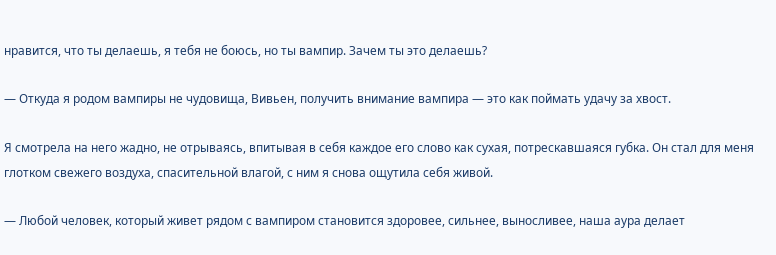нравится, что ты делаешь, я тебя не боюсь, но ты вампир. Зачем ты это делаешь?

— Откуда я родом вампиры не чудовища, Вивьен, получить внимание вампира — это как поймать удачу за хвост.

Я смотрела на него жадно, не отрываясь, впитывая в себя каждое его слово как сухая, потрескавшаяся губка. Он стал для меня глотком свежего воздуха, спасительной влагой, с ним я снова ощутила себя живой.

— Любой человек, который живет рядом с вампиром становится здоровее, сильнее, выносливее, наша аура делает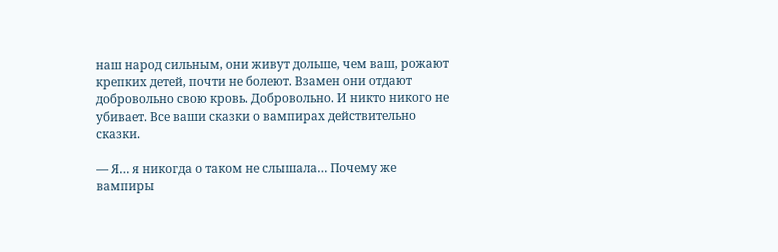наш народ сильным, они живут дольше, чем ваш, рожают крепких детей, почти не болеют. Взамен они отдают добровольно свою кровь. Добровольно. И никто никого не убивает. Все ваши сказки о вампирах действительно сказки.

— Я… я никогда о таком не слышала… Почему же вампиры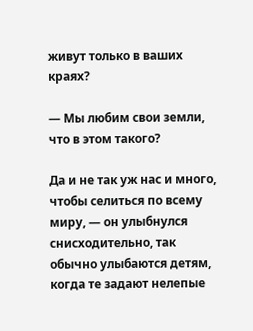живут только в ваших краях?

— Мы любим свои земли, что в этом такого?

Да и не так уж нас и много, чтобы селиться по всему миру, — он улыбнулся снисходительно, так обычно улыбаются детям, когда те задают нелепые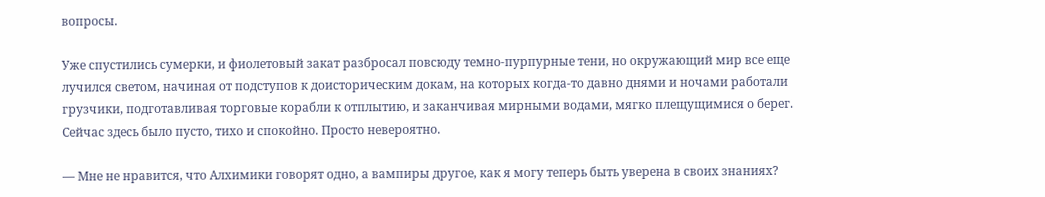вопросы.

Уже спустились сумерки, и фиолетовый закат разбросал повсюду темно-пурпурные тени, но окружающий мир все еще лучился светом, начиная от подступов к доисторическим докам, на которых когда-то давно днями и ночами работали грузчики, подготавливая торговые корабли к отплытию, и заканчивая мирными водами, мягко плещущимися о берег. Сейчас здесь было пусто, тихо и спокойно. Просто невероятно.

— Мне не нравится, что Алхимики говорят одно, а вампиры другое, как я могу теперь быть уверена в своих знаниях?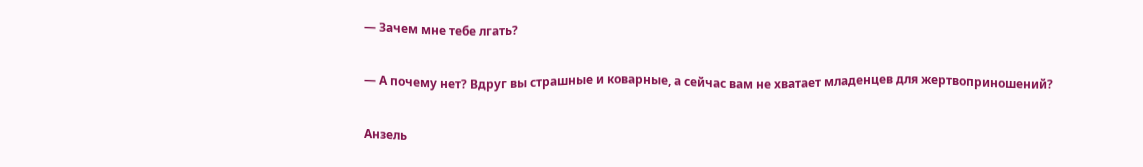— Зачем мне тебе лгать?

— А почему нет? Вдруг вы страшные и коварные, а сейчас вам не хватает младенцев для жертвоприношений?

Анзель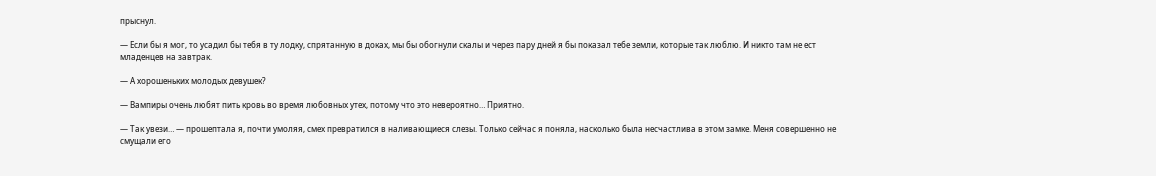прыснул.

— Если бы я мог, то усадил бы тебя в ту лодку, спрятанную в доках, мы бы обогнули скалы и через пару дней я бы показал тебе земли, которые так люблю. И никто там не ест младенцев на завтрак.

— А хорошеньких молодых девушек?

— Вампиры очень любят пить кровь во время любовных утех, потому что это невероятно… Приятно.

— Так увези… — прошептала я, почти умоляя, смех превратился в наливающиеся слезы. Только сейчас я поняла, насколько была несчастлива в этом замке. Меня совершенно не смущали его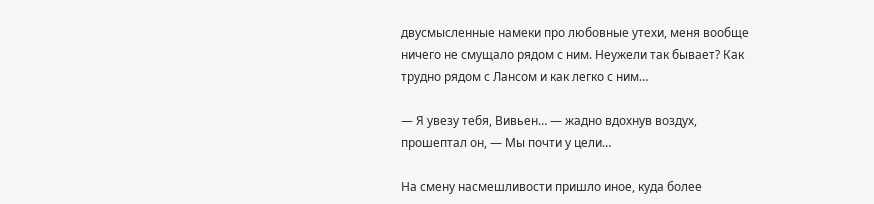двусмысленные намеки про любовные утехи, меня вообще ничего не смущало рядом с ним. Неужели так бывает? Как трудно рядом с Лансом и как легко с ним…

— Я увезу тебя, Вивьен… — жадно вдохнув воздух, прошептал он, — Мы почти у цели…

На смену насмешливости пришло иное, куда более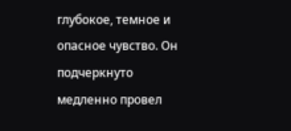глубокое, темное и опасное чувство. Он подчеркнуто медленно провел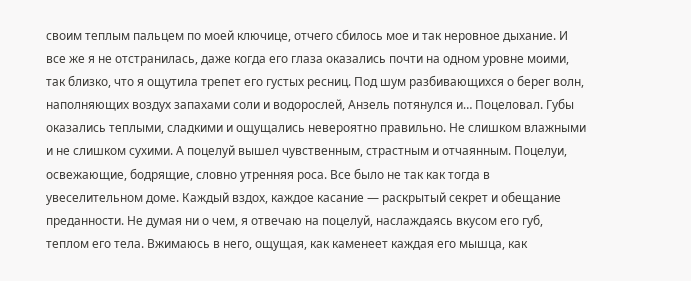своим теплым пальцем по моей ключице, отчего сбилось мое и так неровное дыхание. И все же я не отстранилась, даже когда его глаза оказались почти на одном уровне моими, так близко, что я ощутила трепет его густых ресниц. Под шум разбивающихся о берег волн, наполняющих воздух запахами соли и водорослей, Анзель потянулся и… Поцеловал. Губы оказались теплыми, сладкими и ощущались невероятно правильно. Не слишком влажными и не слишком сухими. А поцелуй вышел чувственным, страстным и отчаянным. Поцелуи, освежающие, бодрящие, словно утренняя роса. Все было не так как тогда в увеселительном доме. Каждый вздох, каждое касание — раскрытый секрет и обещание преданности. Не думая ни о чем, я отвечаю на поцелуй, наслаждаясь вкусом его губ, теплом его тела. Вжимаюсь в него, ощущая, как каменеет каждая его мышца, как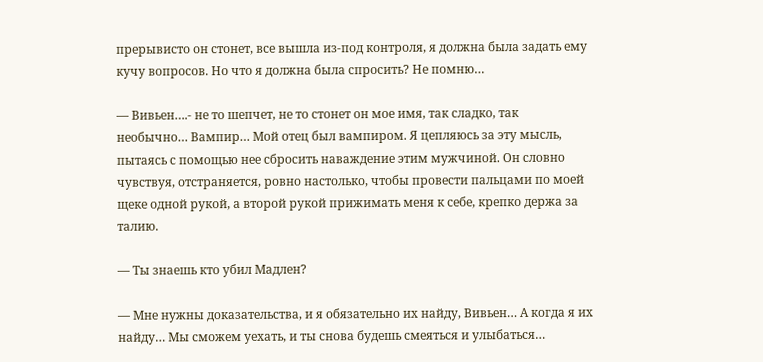прерывисто он стонет, все вышла из-под контроля, я должна была задать ему кучу вопросов. Но что я должна была спросить? Не помню…

— Вивьен….- не то шепчет, не то стонет он мое имя, так сладко, так необычно… Вампир… Мой отец был вампиром. Я цепляюсь за эту мысль, пытаясь с помощью нее сбросить наваждение этим мужчиной. Он словно чувствуя, отстраняется, ровно настолько, чтобы провести пальцами по моей щеке одной рукой, а второй рукой прижимать меня к себе, крепко держа за талию.

— Ты знаешь кто убил Мадлен?

— Мне нужны доказательства, и я обязательно их найду, Вивьен… А когда я их найду… Мы сможем уехать, и ты снова будешь смеяться и улыбаться…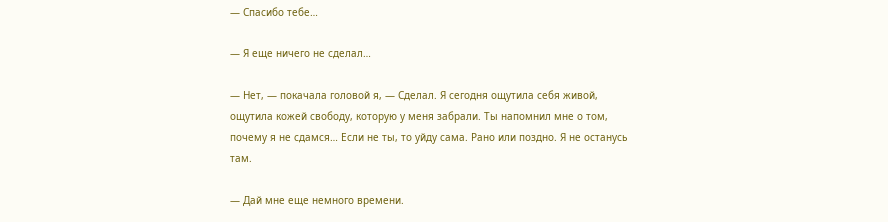— Спасибо тебе…

— Я еще ничего не сделал…

— Нет, — покачала головой я, — Сделал. Я сегодня ощутила себя живой, ощутила кожей свободу, которую у меня забрали. Ты напомнил мне о том, почему я не сдамся… Если не ты, то уйду сама. Рано или поздно. Я не останусь там.

— Дай мне еще немного времени.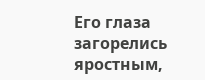Его глаза загорелись яростным,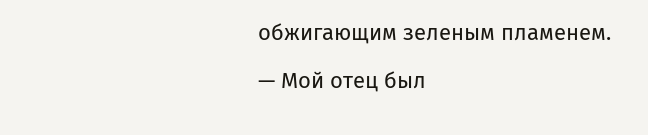обжигающим зеленым пламенем.

— Мой отец был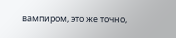вампиром, это же точно,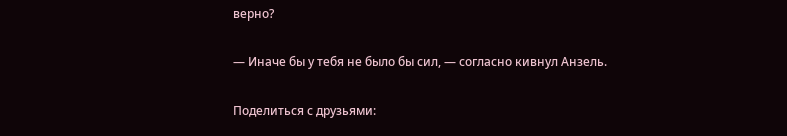верно?

— Иначе бы у тебя не было бы сил, — согласно кивнул Анзель.

Поделиться с друзьями: